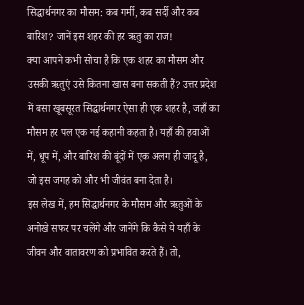सिद्धार्थनगर का मौसम: कब गर्मी, कब सर्दी और कब बारिश? जानें इस शहर की हर ऋतु का राज!
क्या आपने कभी सोचा है कि एक शहर का मौसम और उसकी ऋतुएं उसे कितना खास बना सकती हैं? उत्तर प्रदेश में बसा खूबसूरत सिद्धार्थनगर ऐसा ही एक शहर है, जहाँ का मौसम हर पल एक नई कहानी कहता है। यहाँ की हवाओं में, धूप में, और बारिश की बूंदों में एक अलग ही जादू है, जो इस जगह को और भी जीवंत बना देता है।
इस लेख में, हम सिद्धार्थनगर के मौसम और ऋतुओं के अनोखे सफर पर चलेंगे और जानेंगे कि कैसे ये यहाँ के जीवन और वातावरण को प्रभावित करते हैं। तो,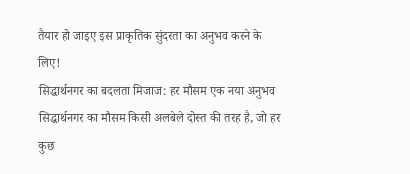तैयार हो जाइए इस प्राकृतिक सुंदरता का अनुभव करने के लिए!
सिद्धार्थनगर का बदलता मिजाज: हर मौसम एक नया अनुभव
सिद्धार्थनगर का मौसम किसी अलबेले दोस्त की तरह है, जो हर कुछ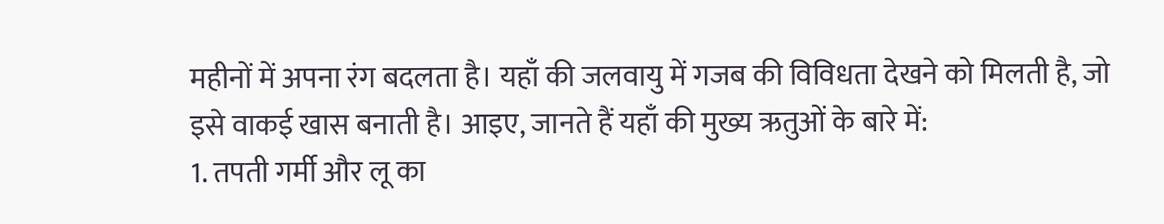महीनों में अपना रंग बदलता है। यहाँ की जलवायु में गजब की विविधता देखने को मिलती है, जो इसे वाकई खास बनाती है। आइए, जानते हैं यहाँ की मुख्य ऋतुओं के बारे में:
1. तपती गर्मी और लू का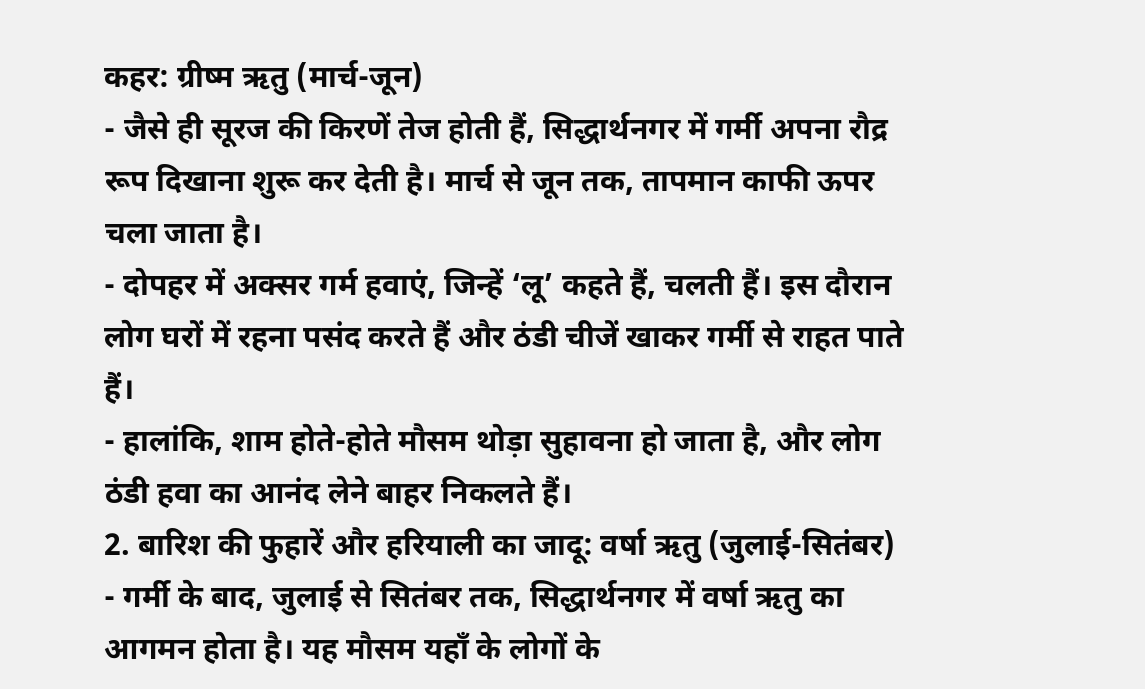कहर: ग्रीष्म ऋतु (मार्च-जून)
- जैसे ही सूरज की किरणें तेज होती हैं, सिद्धार्थनगर में गर्मी अपना रौद्र रूप दिखाना शुरू कर देती है। मार्च से जून तक, तापमान काफी ऊपर चला जाता है।
- दोपहर में अक्सर गर्म हवाएं, जिन्हें ‘लू’ कहते हैं, चलती हैं। इस दौरान लोग घरों में रहना पसंद करते हैं और ठंडी चीजें खाकर गर्मी से राहत पाते हैं।
- हालांकि, शाम होते-होते मौसम थोड़ा सुहावना हो जाता है, और लोग ठंडी हवा का आनंद लेने बाहर निकलते हैं।
2. बारिश की फुहारें और हरियाली का जादू: वर्षा ऋतु (जुलाई-सितंबर)
- गर्मी के बाद, जुलाई से सितंबर तक, सिद्धार्थनगर में वर्षा ऋतु का आगमन होता है। यह मौसम यहाँ के लोगों के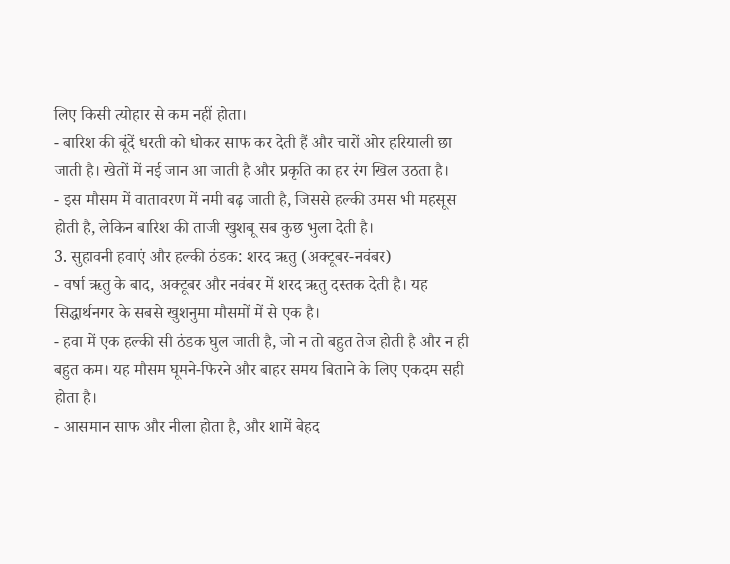लिए किसी त्योहार से कम नहीं होता।
- बारिश की बूंदें धरती को धोकर साफ कर देती हैं और चारों ओर हरियाली छा जाती है। खेतों में नई जान आ जाती है और प्रकृति का हर रंग खिल उठता है।
- इस मौसम में वातावरण में नमी बढ़ जाती है, जिससे हल्की उमस भी महसूस होती है, लेकिन बारिश की ताजी खुशबू सब कुछ भुला देती है।
3. सुहावनी हवाएं और हल्की ठंडक: शरद ऋतु (अक्टूबर-नवंबर)
- वर्षा ऋतु के बाद, अक्टूबर और नवंबर में शरद ऋतु दस्तक देती है। यह सिद्धार्थनगर के सबसे खुशनुमा मौसमों में से एक है।
- हवा में एक हल्की सी ठंडक घुल जाती है, जो न तो बहुत तेज होती है और न ही बहुत कम। यह मौसम घूमने-फिरने और बाहर समय बिताने के लिए एकदम सही होता है।
- आसमान साफ और नीला होता है, और शामें बेहद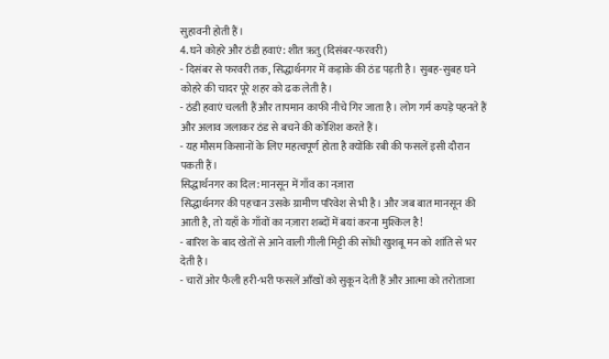सुहावनी होती हैं।
4. घने कोहरे और ठंडी हवाएं: शीत ऋतु (दिसंबर-फरवरी)
- दिसंबर से फरवरी तक, सिद्धार्थनगर में कड़ाके की ठंड पड़ती है। सुबह-सुबह घने कोहरे की चादर पूरे शहर को ढक लेती है।
- ठंडी हवाएं चलती हैं और तापमान काफी नीचे गिर जाता है। लोग गर्म कपड़े पहनते हैं और अलाव जलाकर ठंड से बचने की कोशिश करते हैं।
- यह मौसम किसानों के लिए महत्वपूर्ण होता है क्योंकि रबी की फसलें इसी दौरान पकती हैं।
सिद्धार्थनगर का दिल: मानसून में गाँव का नज़ारा
सिद्धार्थनगर की पहचान उसके ग्रामीण परिवेश से भी है। और जब बात मानसून की आती है, तो यहाँ के गाँवों का नज़ारा शब्दों में बयां करना मुश्किल है!
- बारिश के बाद खेतों से आने वाली गीली मिट्टी की सोंधी खुशबू मन को शांति से भर देती है।
- चारों ओर फैली हरी-भरी फसलें आँखों को सुकून देती हैं और आत्मा को तरोताजा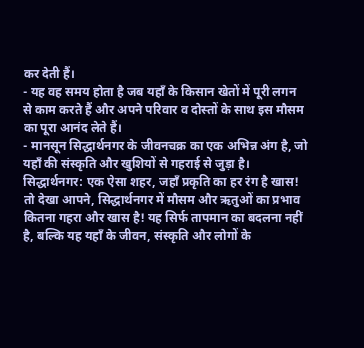कर देती हैं।
- यह वह समय होता है जब यहाँ के किसान खेतों में पूरी लगन से काम करते हैं और अपने परिवार व दोस्तों के साथ इस मौसम का पूरा आनंद लेते हैं।
- मानसून सिद्धार्थनगर के जीवनचक्र का एक अभिन्न अंग है, जो यहाँ की संस्कृति और खुशियों से गहराई से जुड़ा है।
सिद्धार्थनगर: एक ऐसा शहर, जहाँ प्रकृति का हर रंग है खास!
तो देखा आपने, सिद्धार्थनगर में मौसम और ऋतुओं का प्रभाव कितना गहरा और खास है! यह सिर्फ तापमान का बदलना नहीं है, बल्कि यह यहाँ के जीवन, संस्कृति और लोगों के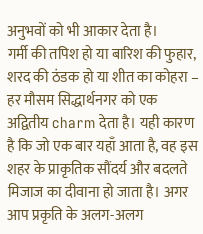अनुभवों को भी आकार देता है।
गर्मी की तपिश हो या बारिश की फुहार, शरद की ठंडक हो या शीत का कोहरा – हर मौसम सिद्धार्थनगर को एक अद्वितीय charm देता है। यही कारण है कि जो एक बार यहाँ आता है, वह इस शहर के प्राकृतिक सौंदर्य और बदलते मिजाज का दीवाना हो जाता है। अगर आप प्रकृति के अलग-अलग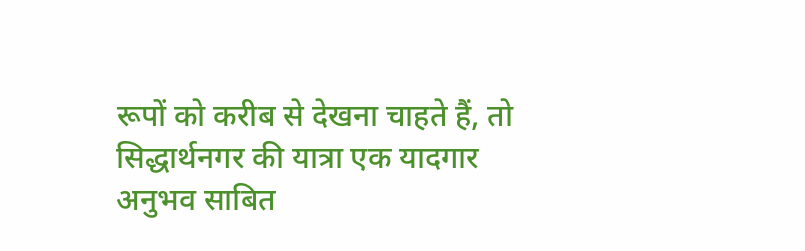रूपों को करीब से देखना चाहते हैं, तो सिद्धार्थनगर की यात्रा एक यादगार अनुभव साबित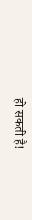हो सकती है!